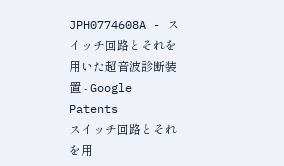JPH0774608A - スイッチ回路とそれを用いた超音波診断装置 - Google Patents
スイッチ回路とそれを用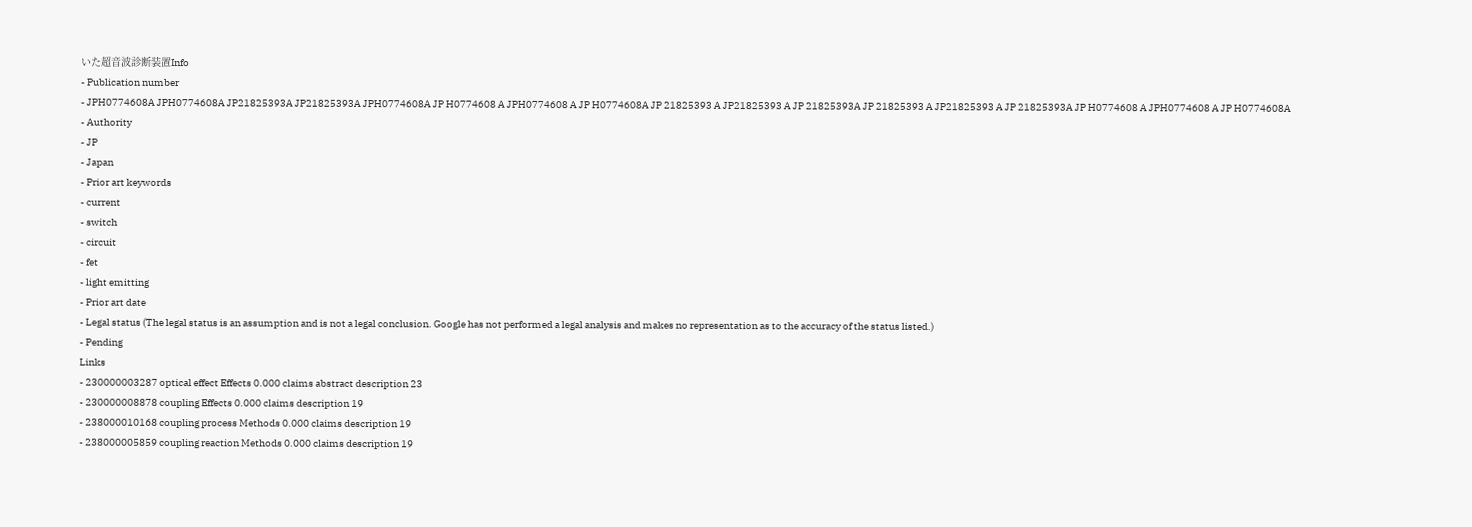いた超音波診断装置Info
- Publication number
- JPH0774608A JPH0774608A JP21825393A JP21825393A JPH0774608A JP H0774608 A JPH0774608 A JP H0774608A JP 21825393 A JP21825393 A JP 21825393A JP 21825393 A JP21825393 A JP 21825393A JP H0774608 A JPH0774608 A JP H0774608A
- Authority
- JP
- Japan
- Prior art keywords
- current
- switch
- circuit
- fet
- light emitting
- Prior art date
- Legal status (The legal status is an assumption and is not a legal conclusion. Google has not performed a legal analysis and makes no representation as to the accuracy of the status listed.)
- Pending
Links
- 230000003287 optical effect Effects 0.000 claims abstract description 23
- 230000008878 coupling Effects 0.000 claims description 19
- 238000010168 coupling process Methods 0.000 claims description 19
- 238000005859 coupling reaction Methods 0.000 claims description 19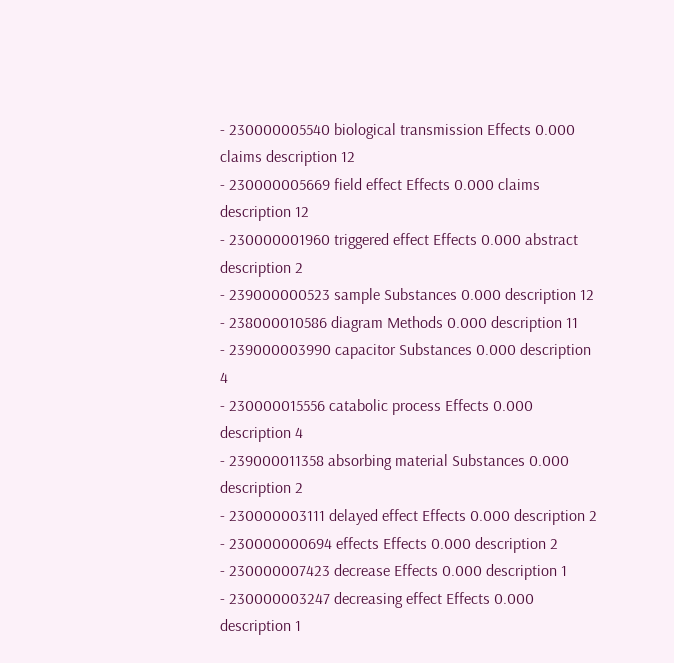- 230000005540 biological transmission Effects 0.000 claims description 12
- 230000005669 field effect Effects 0.000 claims description 12
- 230000001960 triggered effect Effects 0.000 abstract description 2
- 239000000523 sample Substances 0.000 description 12
- 238000010586 diagram Methods 0.000 description 11
- 239000003990 capacitor Substances 0.000 description 4
- 230000015556 catabolic process Effects 0.000 description 4
- 239000011358 absorbing material Substances 0.000 description 2
- 230000003111 delayed effect Effects 0.000 description 2
- 230000000694 effects Effects 0.000 description 2
- 230000007423 decrease Effects 0.000 description 1
- 230000003247 decreasing effect Effects 0.000 description 1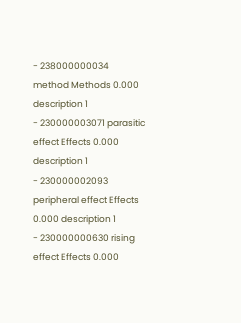- 238000000034 method Methods 0.000 description 1
- 230000003071 parasitic effect Effects 0.000 description 1
- 230000002093 peripheral effect Effects 0.000 description 1
- 230000000630 rising effect Effects 0.000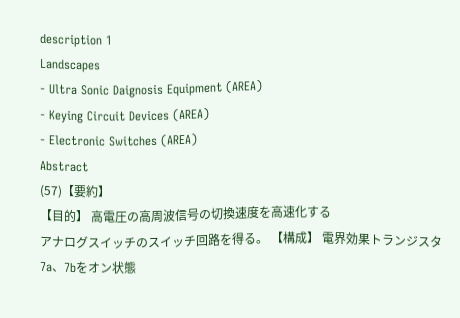description 1
Landscapes
- Ultra Sonic Daignosis Equipment (AREA)
- Keying Circuit Devices (AREA)
- Electronic Switches (AREA)
Abstract
(57)【要約】
【目的】 高電圧の高周波信号の切換速度を高速化する
アナログスイッチのスイッチ回路を得る。 【構成】 電界効果トランジスタ7a、7bをオン状態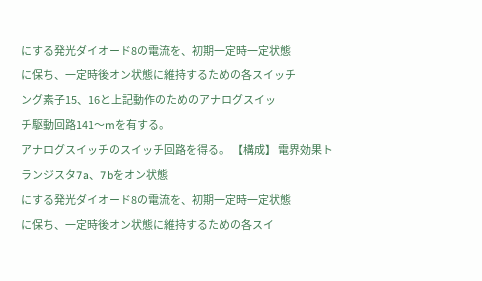にする発光ダイオード8の電流を、初期一定時一定状態
に保ち、一定時後オン状態に維持するための各スイッチ
ング素子15、16と上記動作のためのアナログスイッ
チ駆動回路141〜mを有する。
アナログスイッチのスイッチ回路を得る。 【構成】 電界効果トランジスタ7a、7bをオン状態
にする発光ダイオード8の電流を、初期一定時一定状態
に保ち、一定時後オン状態に維持するための各スイ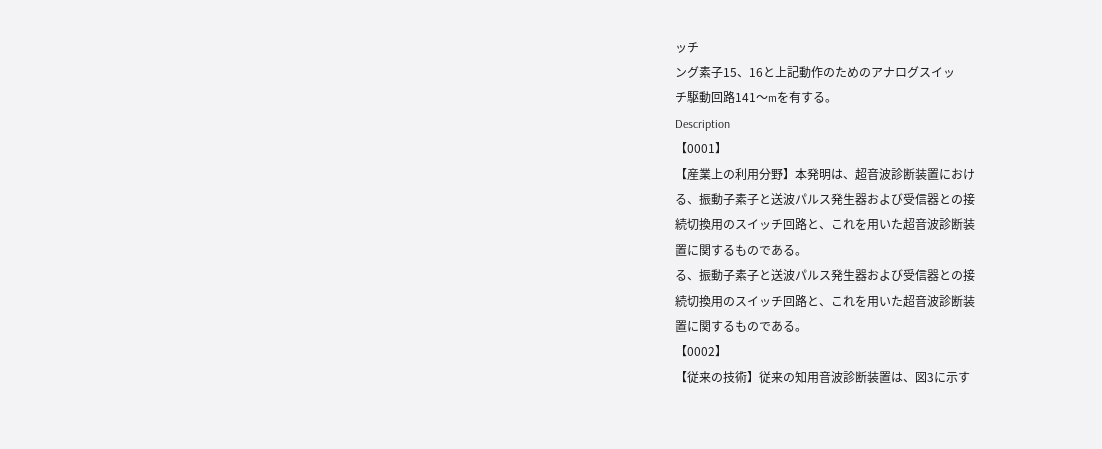ッチ
ング素子15、16と上記動作のためのアナログスイッ
チ駆動回路141〜mを有する。
Description
【0001】
【産業上の利用分野】本発明は、超音波診断装置におけ
る、振動子素子と送波パルス発生器および受信器との接
続切換用のスイッチ回路と、これを用いた超音波診断装
置に関するものである。
る、振動子素子と送波パルス発生器および受信器との接
続切換用のスイッチ回路と、これを用いた超音波診断装
置に関するものである。
【0002】
【従来の技術】従来の知用音波診断装置は、図3に示す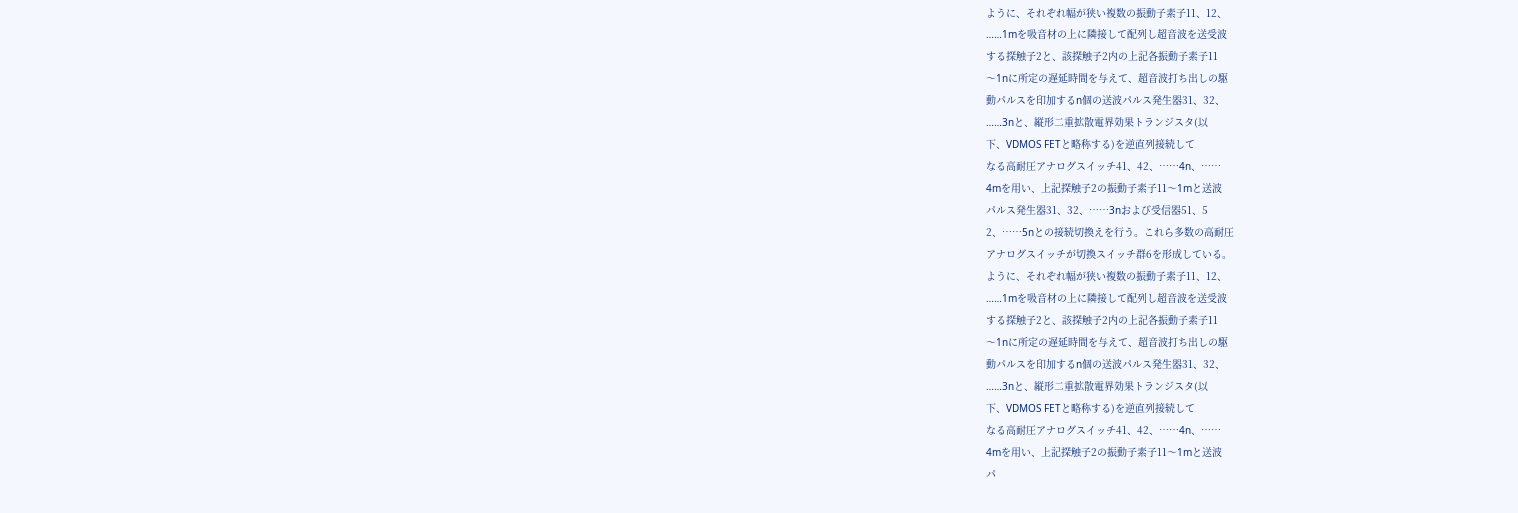ように、それぞれ幅が狭い複数の振動子素子11、12、
……1mを吸音材の上に隣接して配列し超音波を送受波
する探触子2と、該探触子2内の上記各振動子素子11
〜1nに所定の遅延時間を与えて、超音波打ち出しの駆
動パルスを印加するn個の送波パルス発生器31、32、
……3nと、縦形二重拡散電界効果トランジスタ(以
下、VDMOS FETと略称する)を逆直列接続して
なる高耐圧アナログスイッチ41、42、……4n、……
4mを用い、上記探触子2の振動子素子11〜1mと送波
パルス発生器31、32、……3nおよび受信器51、5
2、……5nとの接続切換えを行う。これら多数の高耐圧
アナログスイッチが切換スイッチ群6を形成している。
ように、それぞれ幅が狭い複数の振動子素子11、12、
……1mを吸音材の上に隣接して配列し超音波を送受波
する探触子2と、該探触子2内の上記各振動子素子11
〜1nに所定の遅延時間を与えて、超音波打ち出しの駆
動パルスを印加するn個の送波パルス発生器31、32、
……3nと、縦形二重拡散電界効果トランジスタ(以
下、VDMOS FETと略称する)を逆直列接続して
なる高耐圧アナログスイッチ41、42、……4n、……
4mを用い、上記探触子2の振動子素子11〜1mと送波
パ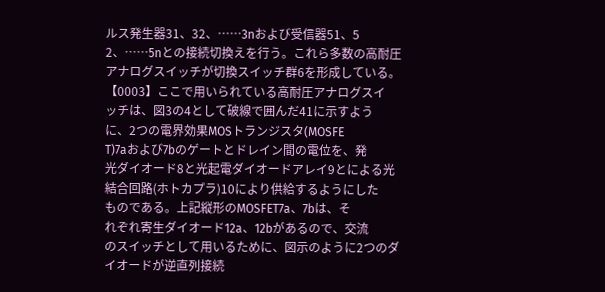ルス発生器31、32、……3nおよび受信器51、5
2、……5nとの接続切換えを行う。これら多数の高耐圧
アナログスイッチが切換スイッチ群6を形成している。
【0003】ここで用いられている高耐圧アナログスイ
ッチは、図3の4として破線で囲んだ41に示すよう
に、2つの電界効果MOSトランジスタ(MOSFE
T)7aおよび7bのゲートとドレイン間の電位を、発
光ダイオード8と光起電ダイオードアレイ9とによる光
結合回路(ホトカプラ)10により供給するようにした
ものである。上記縦形のMOSFET7a、7bは、そ
れぞれ寄生ダイオード12a、12bがあるので、交流
のスイッチとして用いるために、図示のように2つのダ
イオードが逆直列接続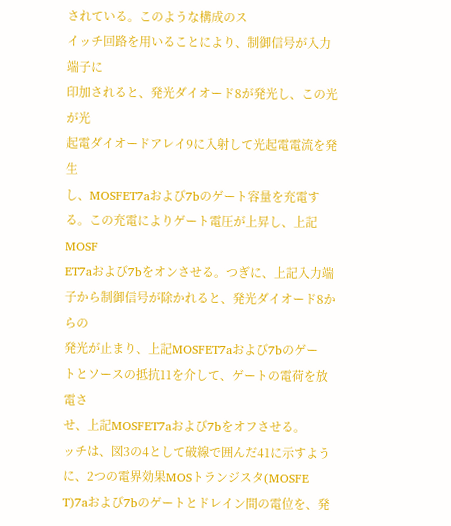されている。このような構成のス
イッチ回路を用いることにより、制御信号が入力端子に
印加されると、発光ダイオード8が発光し、この光が光
起電ダイオードアレイ9に入射して光起電電流を発生
し、MOSFET7aおよび7bのゲート容量を充電す
る。この充電によりゲート電圧が上昇し、上記MOSF
ET7aおよび7bをオンさせる。つぎに、上記入力端
子から制御信号が除かれると、発光ダイオード8からの
発光が止まり、上記MOSFET7aおよび7bのゲー
トとソースの抵抗11を介して、ゲートの電荷を放電さ
せ、上記MOSFET7aおよび7bをオフさせる。
ッチは、図3の4として破線で囲んだ41に示すよう
に、2つの電界効果MOSトランジスタ(MOSFE
T)7aおよび7bのゲートとドレイン間の電位を、発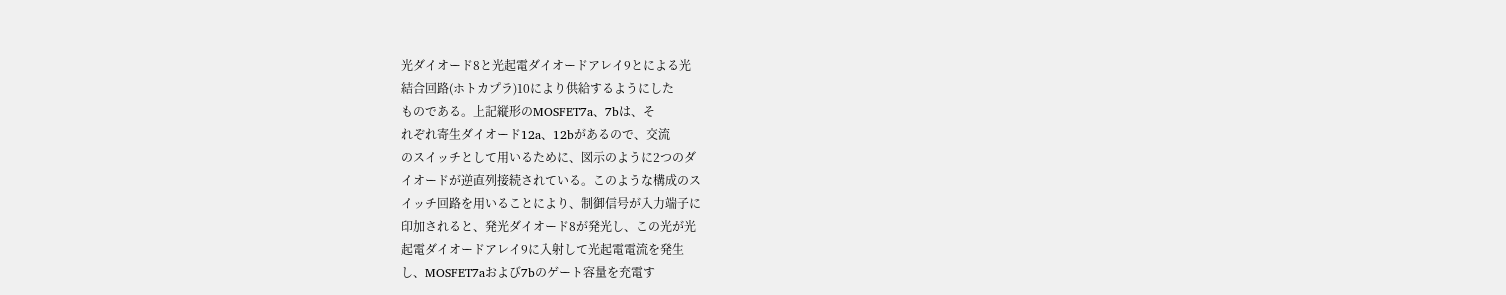光ダイオード8と光起電ダイオードアレイ9とによる光
結合回路(ホトカプラ)10により供給するようにした
ものである。上記縦形のMOSFET7a、7bは、そ
れぞれ寄生ダイオード12a、12bがあるので、交流
のスイッチとして用いるために、図示のように2つのダ
イオードが逆直列接続されている。このような構成のス
イッチ回路を用いることにより、制御信号が入力端子に
印加されると、発光ダイオード8が発光し、この光が光
起電ダイオードアレイ9に入射して光起電電流を発生
し、MOSFET7aおよび7bのゲート容量を充電す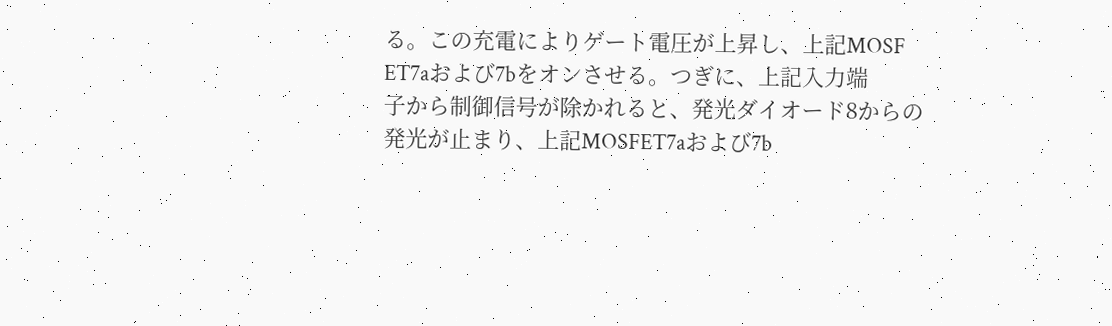る。この充電によりゲート電圧が上昇し、上記MOSF
ET7aおよび7bをオンさせる。つぎに、上記入力端
子から制御信号が除かれると、発光ダイオード8からの
発光が止まり、上記MOSFET7aおよび7b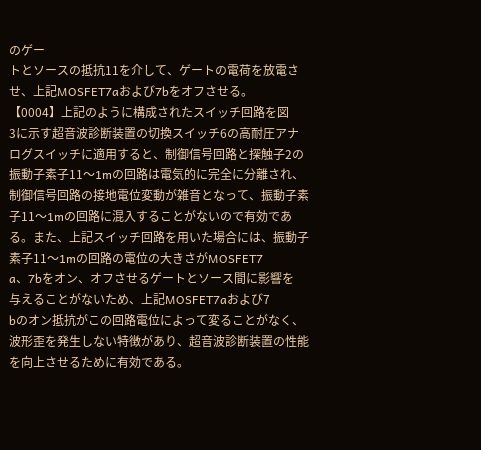のゲー
トとソースの抵抗11を介して、ゲートの電荷を放電さ
せ、上記MOSFET7aおよび7bをオフさせる。
【0004】上記のように構成されたスイッチ回路を図
3に示す超音波診断装置の切換スイッチ6の高耐圧アナ
ログスイッチに適用すると、制御信号回路と探触子2の
振動子素子11〜1mの回路は電気的に完全に分離され、
制御信号回路の接地電位変動が雑音となって、振動子素
子11〜1mの回路に混入することがないので有効であ
る。また、上記スイッチ回路を用いた場合には、振動子
素子11〜1mの回路の電位の大きさがMOSFET7
a、7bをオン、オフさせるゲートとソース間に影響を
与えることがないため、上記MOSFET7aおよび7
bのオン抵抗がこの回路電位によって変ることがなく、
波形歪を発生しない特徴があり、超音波診断装置の性能
を向上させるために有効である。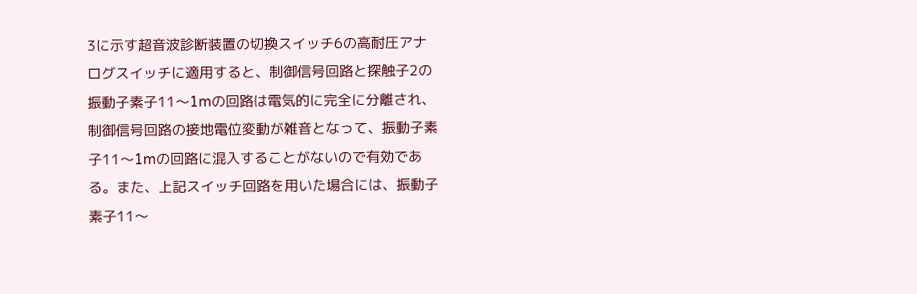3に示す超音波診断装置の切換スイッチ6の高耐圧アナ
ログスイッチに適用すると、制御信号回路と探触子2の
振動子素子11〜1mの回路は電気的に完全に分離され、
制御信号回路の接地電位変動が雑音となって、振動子素
子11〜1mの回路に混入することがないので有効であ
る。また、上記スイッチ回路を用いた場合には、振動子
素子11〜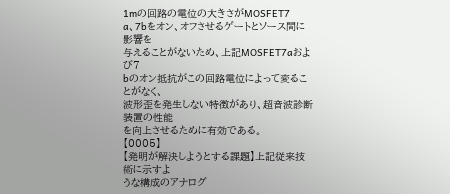1mの回路の電位の大きさがMOSFET7
a、7bをオン、オフさせるゲートとソース間に影響を
与えることがないため、上記MOSFET7aおよび7
bのオン抵抗がこの回路電位によって変ることがなく、
波形歪を発生しない特徴があり、超音波診断装置の性能
を向上させるために有効である。
【0005】
【発明が解決しようとする課題】上記従来技術に示すよ
うな構成のアナログ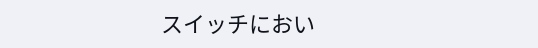スイッチにおい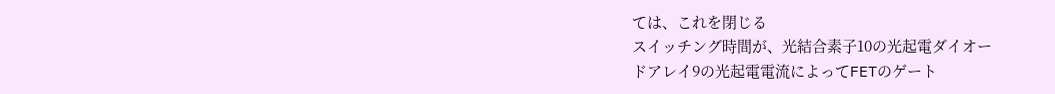ては、これを閉じる
スイッチング時間が、光結合素子10の光起電ダイオー
ドアレイ9の光起電電流によってFETのゲート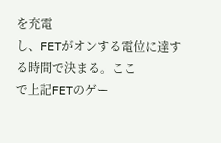を充電
し、FETがオンする電位に達する時間で決まる。ここ
で上記FETのゲー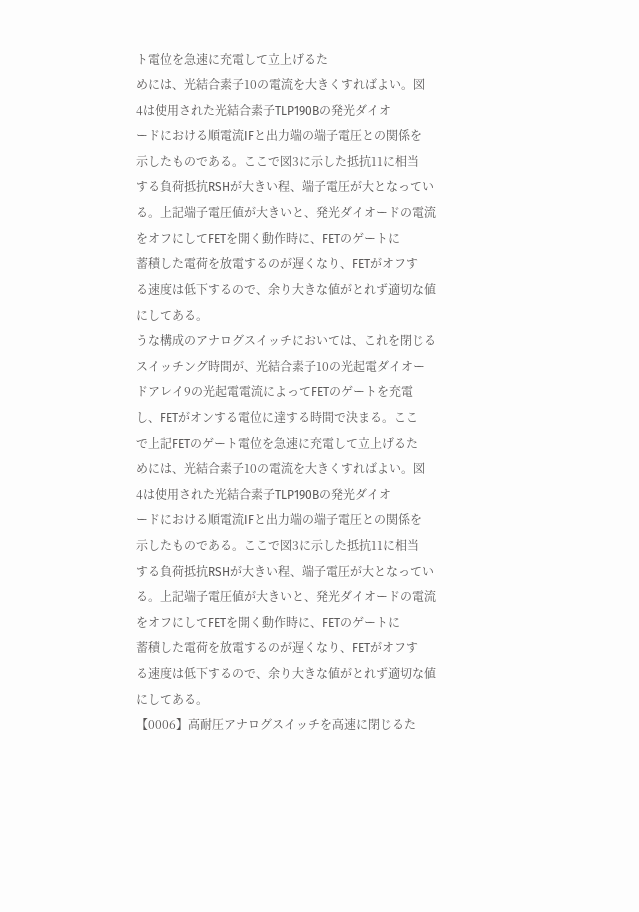ト電位を急速に充電して立上げるた
めには、光結合素子10の電流を大きくすればよい。図
4は使用された光結合素子TLP190Bの発光ダイオ
ードにおける順電流IFと出力端の端子電圧との関係を
示したものである。ここで図3に示した抵抗11に相当
する負荷抵抗RSHが大きい程、端子電圧が大となってい
る。上記端子電圧値が大きいと、発光ダイオードの電流
をオフにしてFETを開く動作時に、FETのゲートに
蓄積した電荷を放電するのが遅くなり、FETがオフす
る速度は低下するので、余り大きな値がとれず適切な値
にしてある。
うな構成のアナログスイッチにおいては、これを閉じる
スイッチング時間が、光結合素子10の光起電ダイオー
ドアレイ9の光起電電流によってFETのゲートを充電
し、FETがオンする電位に達する時間で決まる。ここ
で上記FETのゲート電位を急速に充電して立上げるた
めには、光結合素子10の電流を大きくすればよい。図
4は使用された光結合素子TLP190Bの発光ダイオ
ードにおける順電流IFと出力端の端子電圧との関係を
示したものである。ここで図3に示した抵抗11に相当
する負荷抵抗RSHが大きい程、端子電圧が大となってい
る。上記端子電圧値が大きいと、発光ダイオードの電流
をオフにしてFETを開く動作時に、FETのゲートに
蓄積した電荷を放電するのが遅くなり、FETがオフす
る速度は低下するので、余り大きな値がとれず適切な値
にしてある。
【0006】高耐圧アナログスイッチを高速に閉じるた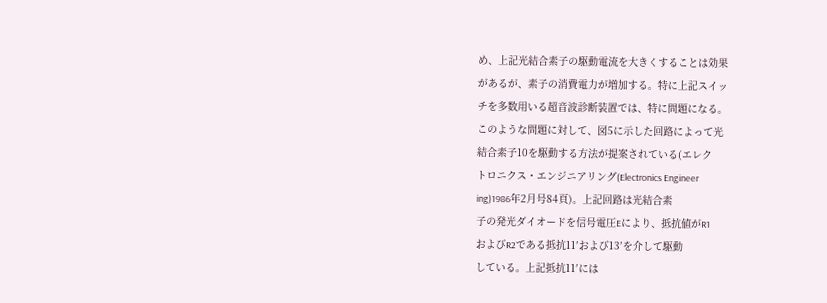め、上記光結合素子の駆動電流を大きくすることは効果
があるが、素子の消費電力が増加する。特に上記スイッ
チを多数用いる超音波診断装置では、特に問題になる。
このような問題に対して、図5に示した回路によって光
結合素子10を駆動する方法が提案されている(エレク
トロニクス・エンジニアリング(Electronics Engineer
ing)1986年2月号84頁)。上記回路は光結合素
子の発光ダイオードを信号電圧Eにより、抵抗値がR1
およびR2である抵抗11′および13′を介して駆動
している。上記抵抗11′には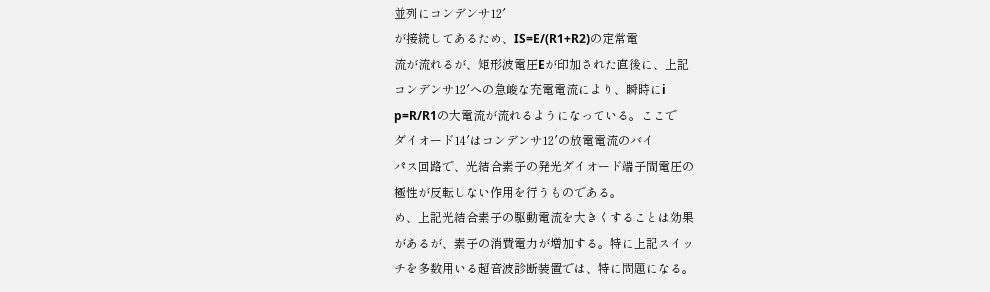並列にコンデンサ12′
が接続してあるため、IS=E/(R1+R2)の定常電
流が流れるが、矩形波電圧Eが印加された直後に、上記
コンデンサ12′への急峻な充電電流により、瞬時にi
p=R/R1の大電流が流れるようになっている。ここで
ダイオード14′はコンデンサ12′の放電電流のバイ
パス回路で、光結合素子の発光ダイオード端子間電圧の
極性が反転しない作用を行うものである。
め、上記光結合素子の駆動電流を大きくすることは効果
があるが、素子の消費電力が増加する。特に上記スイッ
チを多数用いる超音波診断装置では、特に問題になる。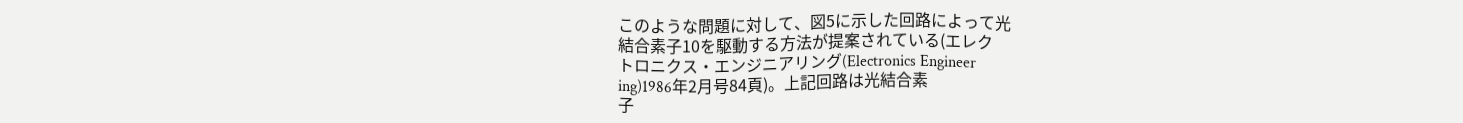このような問題に対して、図5に示した回路によって光
結合素子10を駆動する方法が提案されている(エレク
トロニクス・エンジニアリング(Electronics Engineer
ing)1986年2月号84頁)。上記回路は光結合素
子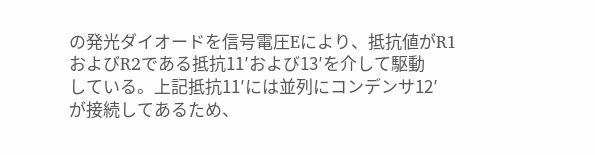の発光ダイオードを信号電圧Eにより、抵抗値がR1
およびR2である抵抗11′および13′を介して駆動
している。上記抵抗11′には並列にコンデンサ12′
が接続してあるため、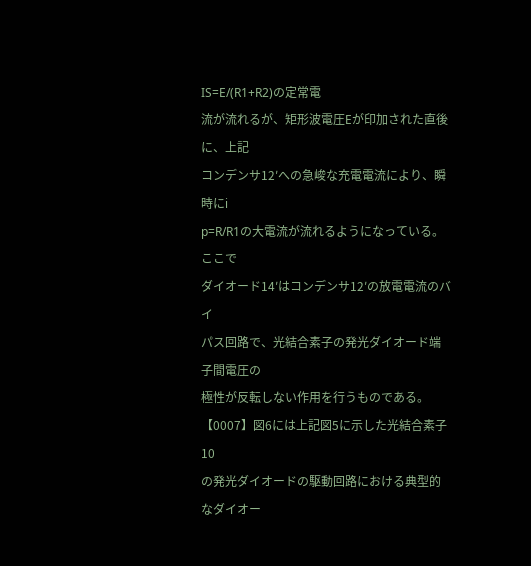IS=E/(R1+R2)の定常電
流が流れるが、矩形波電圧Eが印加された直後に、上記
コンデンサ12′への急峻な充電電流により、瞬時にi
p=R/R1の大電流が流れるようになっている。ここで
ダイオード14′はコンデンサ12′の放電電流のバイ
パス回路で、光結合素子の発光ダイオード端子間電圧の
極性が反転しない作用を行うものである。
【0007】図6には上記図5に示した光結合素子10
の発光ダイオードの駆動回路における典型的なダイオー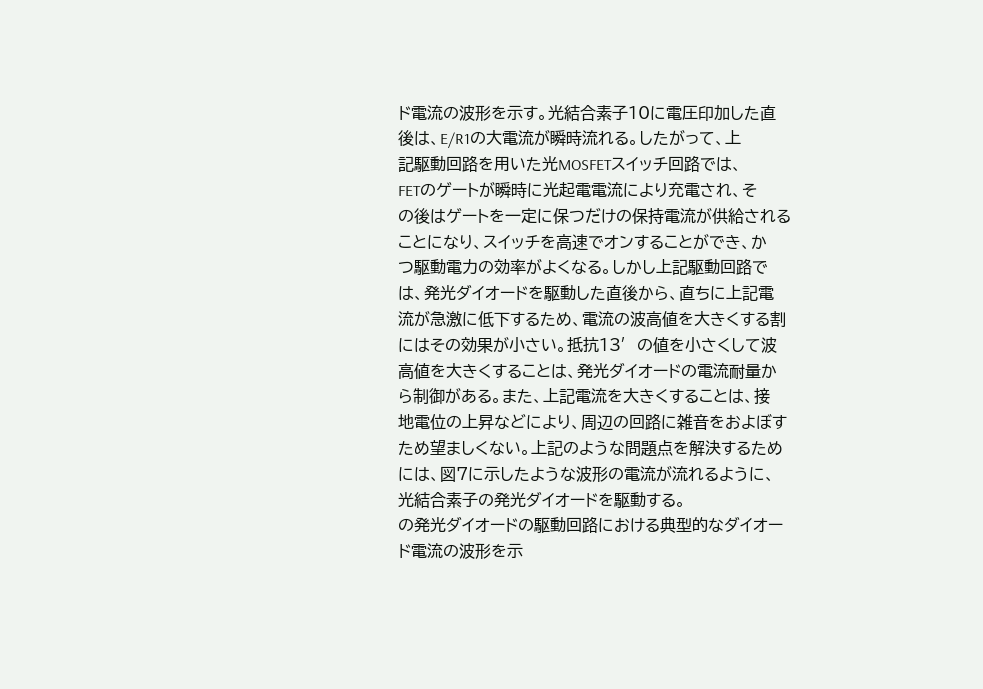ド電流の波形を示す。光結合素子10に電圧印加した直
後は、E/R1の大電流が瞬時流れる。したがって、上
記駆動回路を用いた光MOSFETスイッチ回路では、
FETのゲートが瞬時に光起電電流により充電され、そ
の後はゲートを一定に保つだけの保持電流が供給される
ことになり、スイッチを高速でオンすることができ、か
つ駆動電力の効率がよくなる。しかし上記駆動回路で
は、発光ダイオードを駆動した直後から、直ちに上記電
流が急激に低下するため、電流の波高値を大きくする割
にはその効果が小さい。抵抗13′の値を小さくして波
高値を大きくすることは、発光ダイオードの電流耐量か
ら制御がある。また、上記電流を大きくすることは、接
地電位の上昇などにより、周辺の回路に雑音をおよぼす
ため望ましくない。上記のような問題点を解決するため
には、図7に示したような波形の電流が流れるように、
光結合素子の発光ダイオードを駆動する。
の発光ダイオードの駆動回路における典型的なダイオー
ド電流の波形を示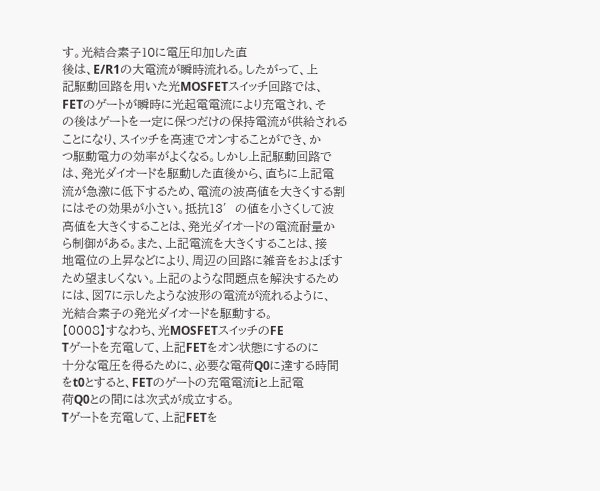す。光結合素子10に電圧印加した直
後は、E/R1の大電流が瞬時流れる。したがって、上
記駆動回路を用いた光MOSFETスイッチ回路では、
FETのゲートが瞬時に光起電電流により充電され、そ
の後はゲートを一定に保つだけの保持電流が供給される
ことになり、スイッチを高速でオンすることができ、か
つ駆動電力の効率がよくなる。しかし上記駆動回路で
は、発光ダイオードを駆動した直後から、直ちに上記電
流が急激に低下するため、電流の波高値を大きくする割
にはその効果が小さい。抵抗13′の値を小さくして波
高値を大きくすることは、発光ダイオードの電流耐量か
ら制御がある。また、上記電流を大きくすることは、接
地電位の上昇などにより、周辺の回路に雑音をおよぼす
ため望ましくない。上記のような問題点を解決するため
には、図7に示したような波形の電流が流れるように、
光結合素子の発光ダイオードを駆動する。
【0008】すなわち、光MOSFETスイッチのFE
Tゲートを充電して、上記FETをオン状態にするのに
十分な電圧を得るために、必要な電荷Q0に達する時間
をt0とすると、FETのゲートの充電電流iと上記電
荷Q0との間には次式が成立する。
Tゲートを充電して、上記FETを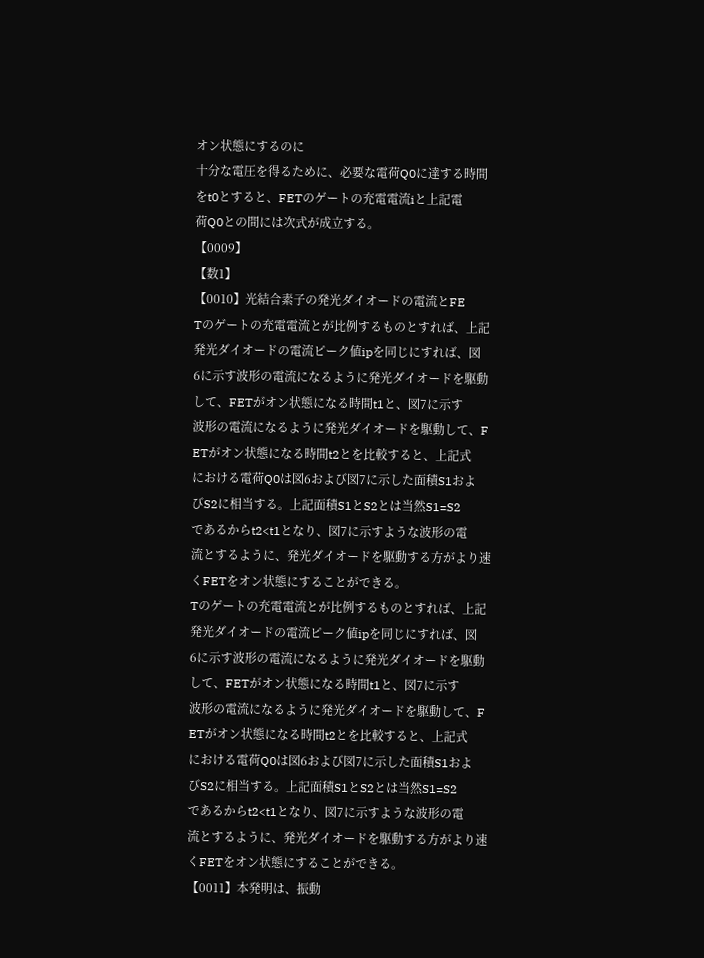オン状態にするのに
十分な電圧を得るために、必要な電荷Q0に達する時間
をt0とすると、FETのゲートの充電電流iと上記電
荷Q0との間には次式が成立する。
【0009】
【数1】
【0010】光結合素子の発光ダイオードの電流とFE
Tのゲートの充電電流とが比例するものとすれば、上記
発光ダイオードの電流ピーク値ipを同じにすれば、図
6に示す波形の電流になるように発光ダイオードを駆動
して、FETがオン状態になる時間t1と、図7に示す
波形の電流になるように発光ダイオードを駆動して、F
ETがオン状態になる時間t2とを比較すると、上記式
における電荷Q0は図6および図7に示した面積S1およ
びS2に相当する。上記面積S1とS2とは当然S1=S2
であるからt2<t1となり、図7に示すような波形の電
流とするように、発光ダイオードを駆動する方がより速
くFETをオン状態にすることができる。
Tのゲートの充電電流とが比例するものとすれば、上記
発光ダイオードの電流ピーク値ipを同じにすれば、図
6に示す波形の電流になるように発光ダイオードを駆動
して、FETがオン状態になる時間t1と、図7に示す
波形の電流になるように発光ダイオードを駆動して、F
ETがオン状態になる時間t2とを比較すると、上記式
における電荷Q0は図6および図7に示した面積S1およ
びS2に相当する。上記面積S1とS2とは当然S1=S2
であるからt2<t1となり、図7に示すような波形の電
流とするように、発光ダイオードを駆動する方がより速
くFETをオン状態にすることができる。
【0011】本発明は、振動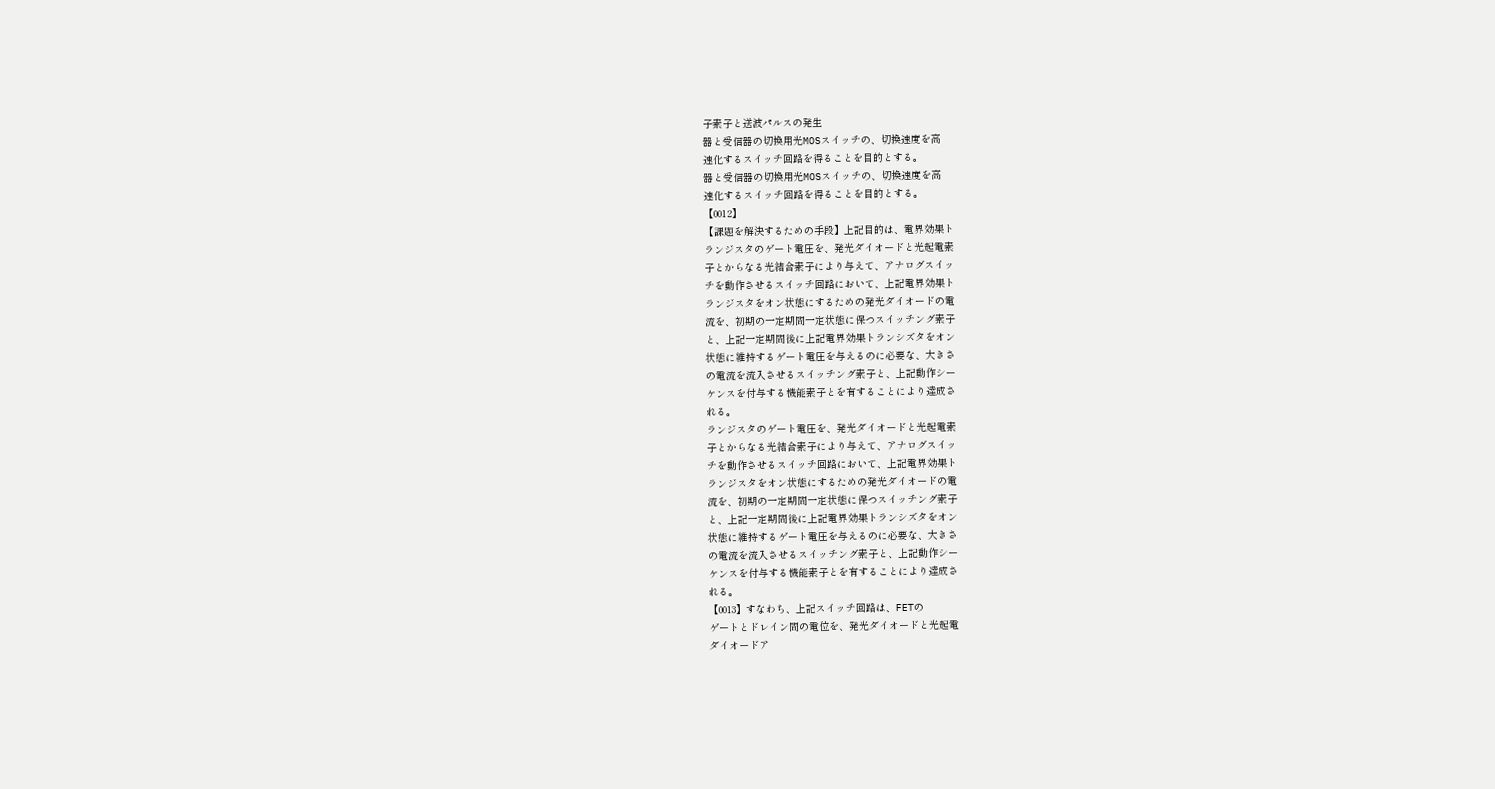子素子と送波パルスの発生
器と受信器の切換用光MOSスイッチの、切換速度を高
速化するスイッチ回路を得ることを目的とする。
器と受信器の切換用光MOSスイッチの、切換速度を高
速化するスイッチ回路を得ることを目的とする。
【0012】
【課題を解決するための手段】上記目的は、電界効果ト
ランジスタのゲート電圧を、発光ダイオードと光起電素
子とからなる光結合素子により与えて、アナログスイッ
チを動作させるスイッチ回路において、上記電界効果ト
ランジスタをオン状態にするための発光ダイオードの電
流を、初期の一定期間一定状態に保つスイッチング素子
と、上記一定期間後に上記電界効果トランシズタをオン
状態に維持するゲート電圧を与えるのに必要な、大きさ
の電流を流入させるスイッチング素子と、上記動作シー
ケンスを付与する機能素子とを有することにより達成さ
れる。
ランジスタのゲート電圧を、発光ダイオードと光起電素
子とからなる光結合素子により与えて、アナログスイッ
チを動作させるスイッチ回路において、上記電界効果ト
ランジスタをオン状態にするための発光ダイオードの電
流を、初期の一定期間一定状態に保つスイッチング素子
と、上記一定期間後に上記電界効果トランシズタをオン
状態に維持するゲート電圧を与えるのに必要な、大きさ
の電流を流入させるスイッチング素子と、上記動作シー
ケンスを付与する機能素子とを有することにより達成さ
れる。
【0013】すなわち、上記スイッチ回路は、FETの
ゲートとドレイン間の電位を、発光ダイオードと光起電
ダイオードア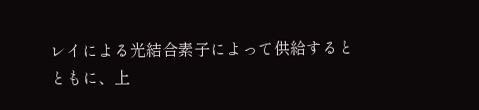レイによる光結合素子によって供給すると
ともに、上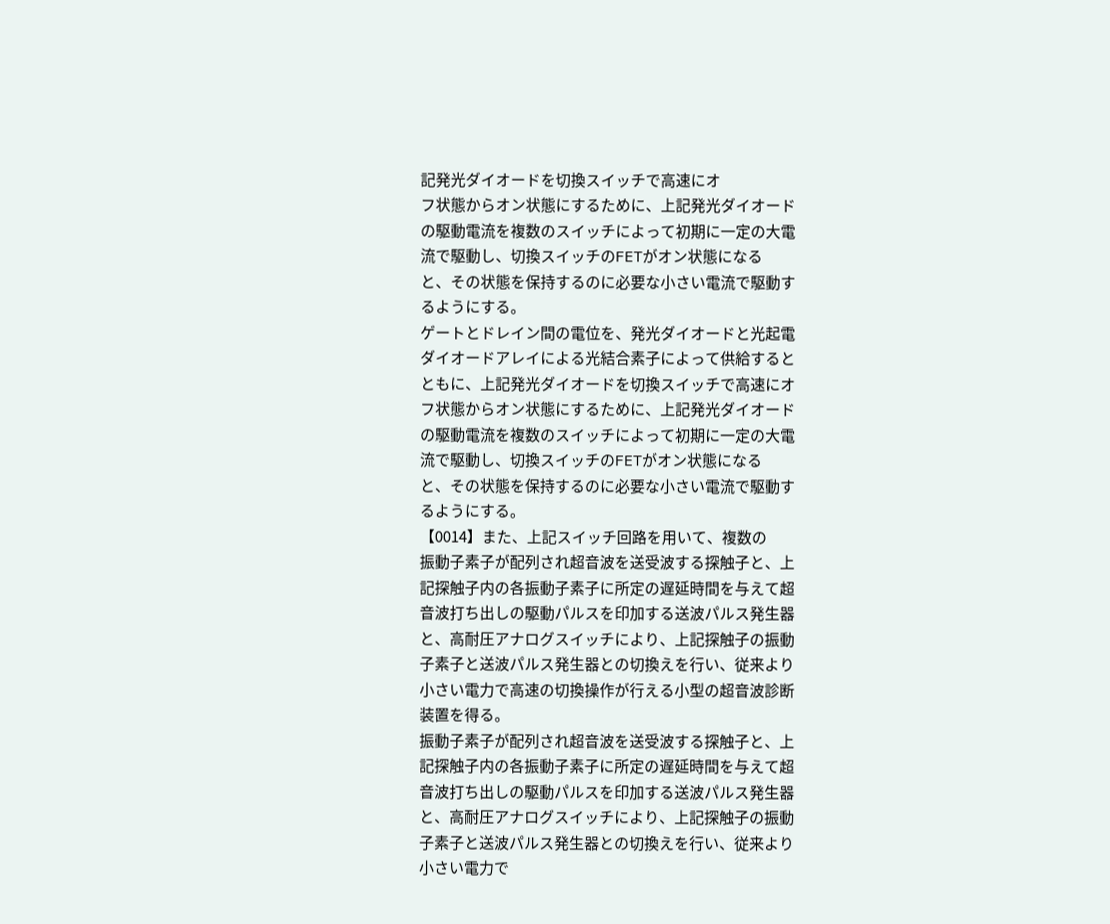記発光ダイオードを切換スイッチで高速にオ
フ状態からオン状態にするために、上記発光ダイオード
の駆動電流を複数のスイッチによって初期に一定の大電
流で駆動し、切換スイッチのFETがオン状態になる
と、その状態を保持するのに必要な小さい電流で駆動す
るようにする。
ゲートとドレイン間の電位を、発光ダイオードと光起電
ダイオードアレイによる光結合素子によって供給すると
ともに、上記発光ダイオードを切換スイッチで高速にオ
フ状態からオン状態にするために、上記発光ダイオード
の駆動電流を複数のスイッチによって初期に一定の大電
流で駆動し、切換スイッチのFETがオン状態になる
と、その状態を保持するのに必要な小さい電流で駆動す
るようにする。
【0014】また、上記スイッチ回路を用いて、複数の
振動子素子が配列され超音波を送受波する探触子と、上
記探触子内の各振動子素子に所定の遅延時間を与えて超
音波打ち出しの駆動パルスを印加する送波パルス発生器
と、高耐圧アナログスイッチにより、上記探触子の振動
子素子と送波パルス発生器との切換えを行い、従来より
小さい電力で高速の切換操作が行える小型の超音波診断
装置を得る。
振動子素子が配列され超音波を送受波する探触子と、上
記探触子内の各振動子素子に所定の遅延時間を与えて超
音波打ち出しの駆動パルスを印加する送波パルス発生器
と、高耐圧アナログスイッチにより、上記探触子の振動
子素子と送波パルス発生器との切換えを行い、従来より
小さい電力で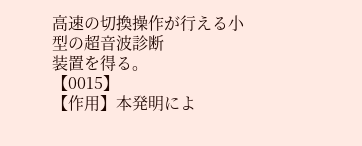高速の切換操作が行える小型の超音波診断
装置を得る。
【0015】
【作用】本発明によ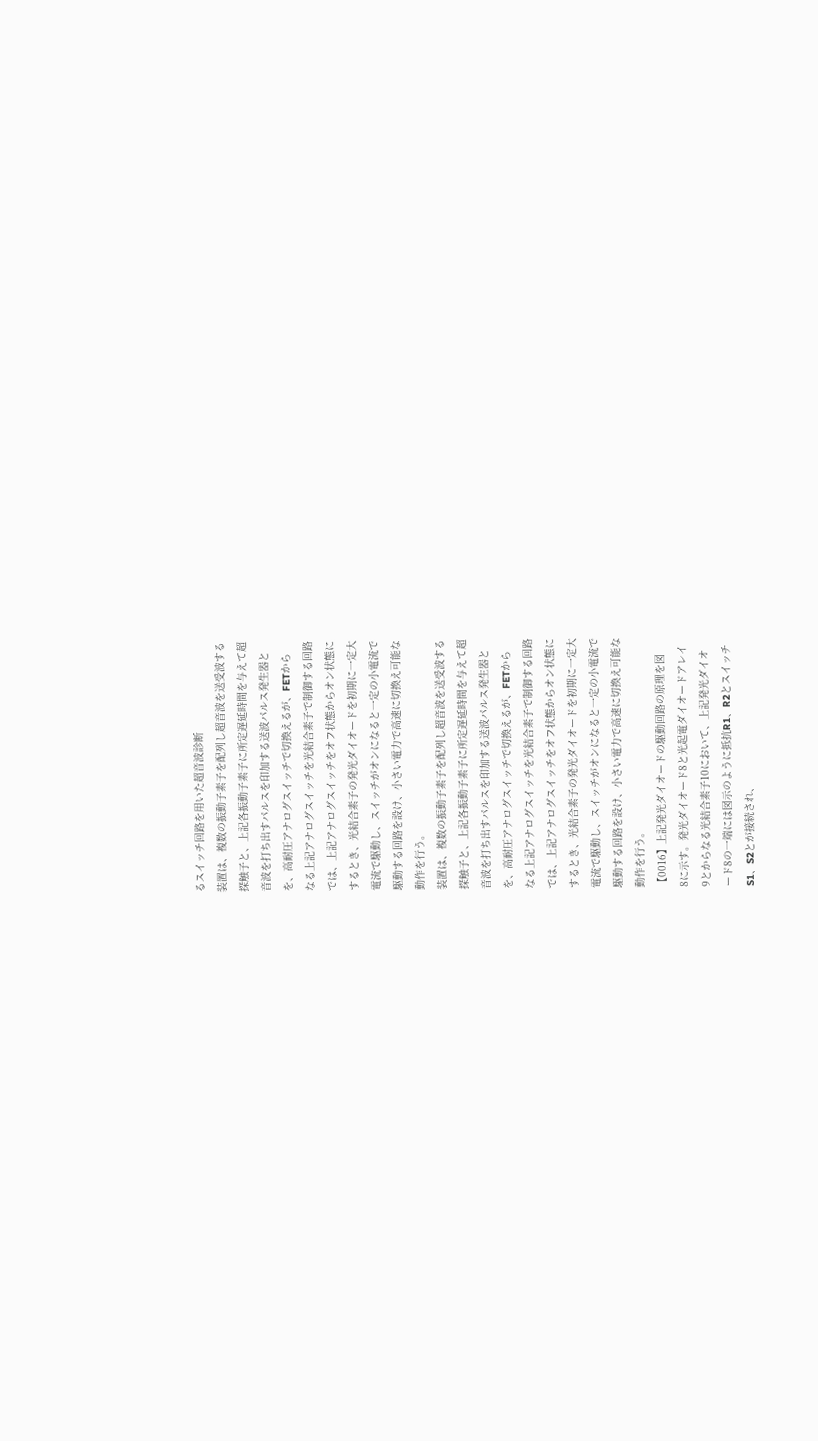るスイッチ回路を用いた超音波診断
装置は、複数の振動子素子を配列し超音波を送受波する
探触子と、上記各振動子素子に所定遅延時間を与えて超
音波を打ち出すパルスを印加する送波パルス発生器と
を、高耐圧アナログスイッチで切換えるが、FETから
なる上記アナログスイッチを光結合素子で制御する回路
では、上記アナログスイッチをオフ状態からオン状態に
するとき、光結合素子の発光ダイオードを初期に一定大
電流で駆動し、スイッチがオンになると一定の小電流で
駆動する回路を設け、小さい電力で高速に切換え可能な
動作を行う。
装置は、複数の振動子素子を配列し超音波を送受波する
探触子と、上記各振動子素子に所定遅延時間を与えて超
音波を打ち出すパルスを印加する送波パルス発生器と
を、高耐圧アナログスイッチで切換えるが、FETから
なる上記アナログスイッチを光結合素子で制御する回路
では、上記アナログスイッチをオフ状態からオン状態に
するとき、光結合素子の発光ダイオードを初期に一定大
電流で駆動し、スイッチがオンになると一定の小電流で
駆動する回路を設け、小さい電力で高速に切換え可能な
動作を行う。
【0016】上記発光ダイオードの駆動回路の原理を図
8に示す。発光ダイオード8と光起電ダイオードアレイ
9とからなる光結合素子10において、上記発光ダイオ
ード8の一端には図示のように抵抗R1、R2とスイッチ
S1、S2とが接続され、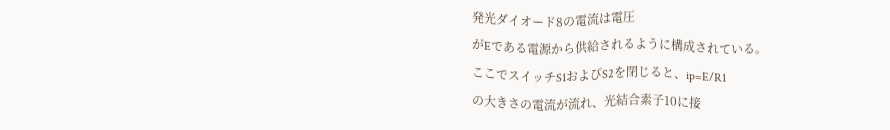発光ダイオード8の電流は電圧
がEである電源から供給されるように構成されている。
ここでスイッチS1およびS2を閉じると、ip=E/R1
の大きさの電流が流れ、光結合素子10に接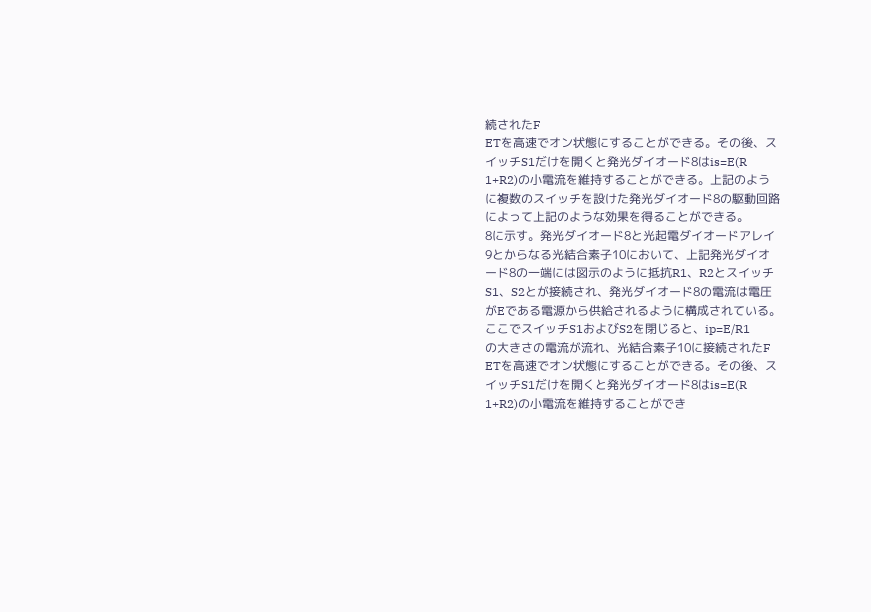続されたF
ETを高速でオン状態にすることができる。その後、ス
イッチS1だけを開くと発光ダイオード8はis=E(R
1+R2)の小電流を維持することができる。上記のよう
に複数のスイッチを設けた発光ダイオード8の駆動回路
によって上記のような効果を得ることができる。
8に示す。発光ダイオード8と光起電ダイオードアレイ
9とからなる光結合素子10において、上記発光ダイオ
ード8の一端には図示のように抵抗R1、R2とスイッチ
S1、S2とが接続され、発光ダイオード8の電流は電圧
がEである電源から供給されるように構成されている。
ここでスイッチS1およびS2を閉じると、ip=E/R1
の大きさの電流が流れ、光結合素子10に接続されたF
ETを高速でオン状態にすることができる。その後、ス
イッチS1だけを開くと発光ダイオード8はis=E(R
1+R2)の小電流を維持することができ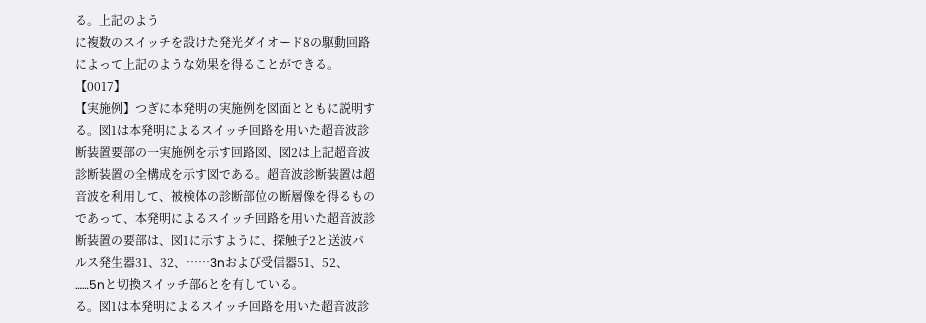る。上記のよう
に複数のスイッチを設けた発光ダイオード8の駆動回路
によって上記のような効果を得ることができる。
【0017】
【実施例】つぎに本発明の実施例を図面とともに説明す
る。図1は本発明によるスイッチ回路を用いた超音波診
断装置要部の一実施例を示す回路図、図2は上記超音波
診断装置の全構成を示す図である。超音波診断装置は超
音波を利用して、被検体の診断部位の断層像を得るもの
であって、本発明によるスイッチ回路を用いた超音波診
断装置の要部は、図1に示すように、探触子2と送波パ
ルス発生器31、32、……3nおよび受信器51、52、
……5nと切換スイッチ部6とを有している。
る。図1は本発明によるスイッチ回路を用いた超音波診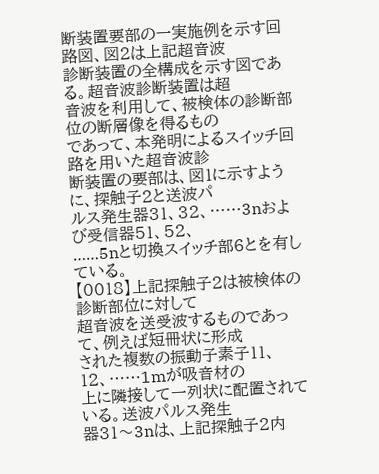断装置要部の一実施例を示す回路図、図2は上記超音波
診断装置の全構成を示す図である。超音波診断装置は超
音波を利用して、被検体の診断部位の断層像を得るもの
であって、本発明によるスイッチ回路を用いた超音波診
断装置の要部は、図1に示すように、探触子2と送波パ
ルス発生器31、32、……3nおよび受信器51、52、
……5nと切換スイッチ部6とを有している。
【0018】上記探触子2は被検体の診断部位に対して
超音波を送受波するものであって、例えば短冊状に形成
された複数の振動子素子11、12、……1mが吸音材の
上に隣接して一列状に配置されている。送波パルス発生
器31〜3nは、上記探触子2内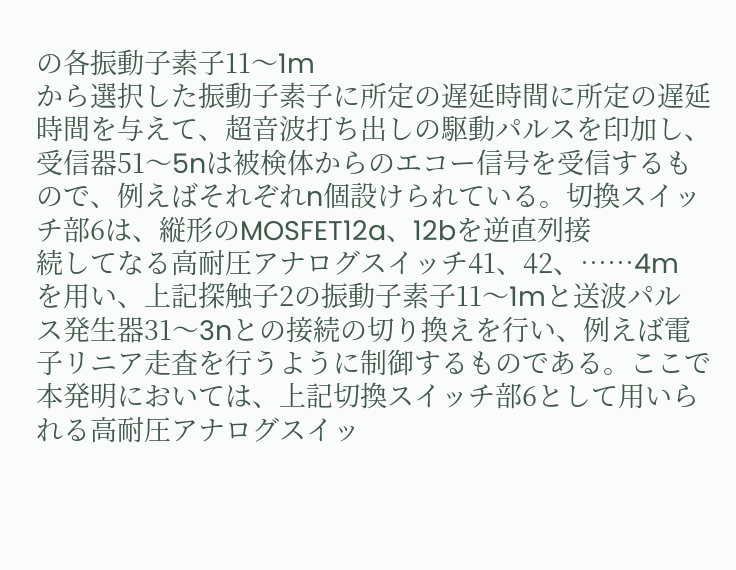の各振動子素子11〜1m
から選択した振動子素子に所定の遅延時間に所定の遅延
時間を与えて、超音波打ち出しの駆動パルスを印加し、
受信器51〜5nは被検体からのエコー信号を受信するも
ので、例えばそれぞれn個設けられている。切換スイッ
チ部6は、縦形のMOSFET12a、12bを逆直列接
続してなる高耐圧アナログスイッチ41、42、……4m
を用い、上記探触子2の振動子素子11〜1mと送波パル
ス発生器31〜3nとの接続の切り換えを行い、例えば電
子リニア走査を行うように制御するものである。ここで
本発明においては、上記切換スイッチ部6として用いら
れる高耐圧アナログスイッ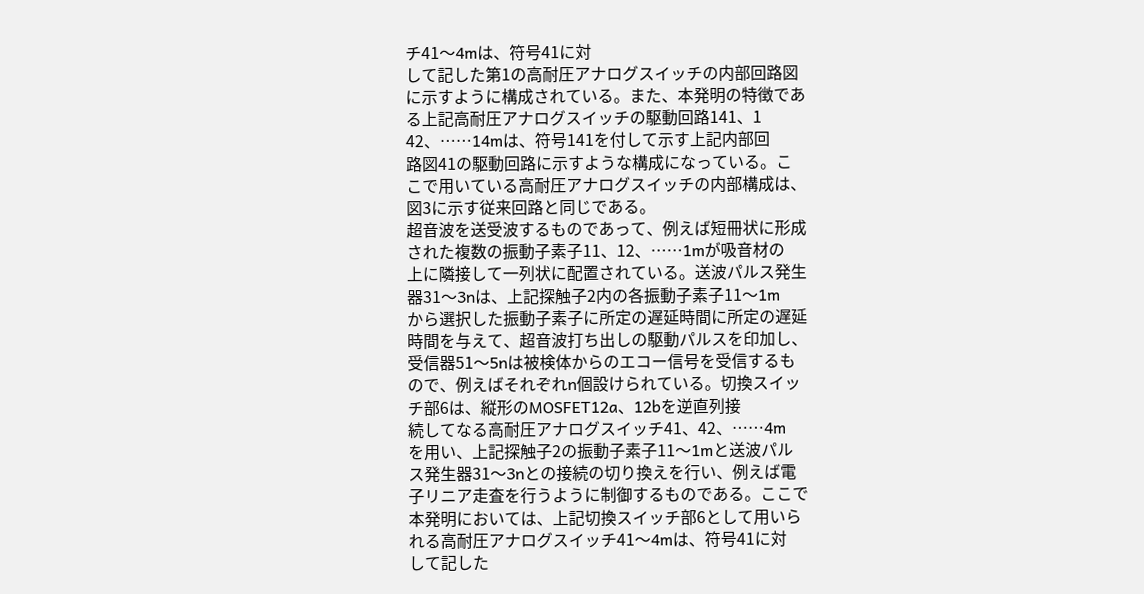チ41〜4mは、符号41に対
して記した第1の高耐圧アナログスイッチの内部回路図
に示すように構成されている。また、本発明の特徴であ
る上記高耐圧アナログスイッチの駆動回路141、1
42、……14mは、符号141を付して示す上記内部回
路図41の駆動回路に示すような構成になっている。こ
こで用いている高耐圧アナログスイッチの内部構成は、
図3に示す従来回路と同じである。
超音波を送受波するものであって、例えば短冊状に形成
された複数の振動子素子11、12、……1mが吸音材の
上に隣接して一列状に配置されている。送波パルス発生
器31〜3nは、上記探触子2内の各振動子素子11〜1m
から選択した振動子素子に所定の遅延時間に所定の遅延
時間を与えて、超音波打ち出しの駆動パルスを印加し、
受信器51〜5nは被検体からのエコー信号を受信するも
ので、例えばそれぞれn個設けられている。切換スイッ
チ部6は、縦形のMOSFET12a、12bを逆直列接
続してなる高耐圧アナログスイッチ41、42、……4m
を用い、上記探触子2の振動子素子11〜1mと送波パル
ス発生器31〜3nとの接続の切り換えを行い、例えば電
子リニア走査を行うように制御するものである。ここで
本発明においては、上記切換スイッチ部6として用いら
れる高耐圧アナログスイッチ41〜4mは、符号41に対
して記した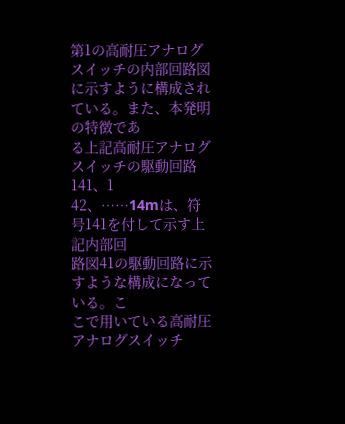第1の高耐圧アナログスイッチの内部回路図
に示すように構成されている。また、本発明の特徴であ
る上記高耐圧アナログスイッチの駆動回路141、1
42、……14mは、符号141を付して示す上記内部回
路図41の駆動回路に示すような構成になっている。こ
こで用いている高耐圧アナログスイッチ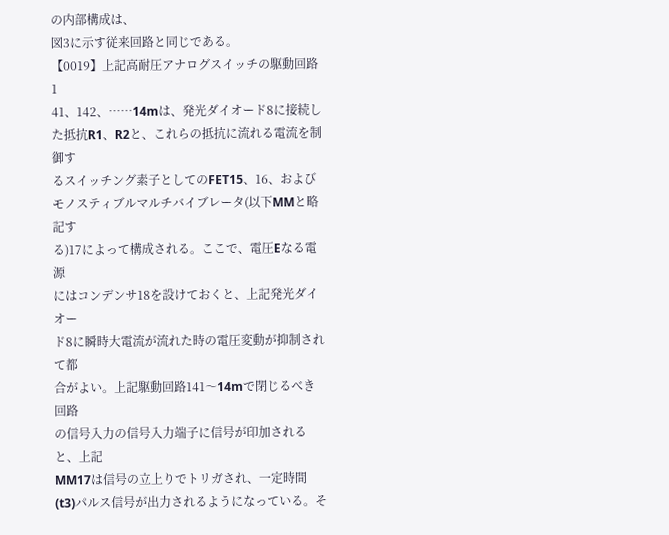の内部構成は、
図3に示す従来回路と同じである。
【0019】上記高耐圧アナログスイッチの駆動回路1
41、142、……14mは、発光ダイオード8に接続し
た抵抗R1、R2と、これらの抵抗に流れる電流を制御す
るスイッチング素子としてのFET15、16、および
モノスティブルマルチバイブレータ(以下MMと略記す
る)17によって構成される。ここで、電圧Eなる電源
にはコンデンサ18を設けておくと、上記発光ダイオー
ド8に瞬時大電流が流れた時の電圧変動が抑制されて都
合がよい。上記駆動回路141〜14mで閉じるべき回路
の信号入力の信号入力端子に信号が印加されると、上記
MM17は信号の立上りでトリガされ、一定時間
(t3)パルス信号が出力されるようになっている。そ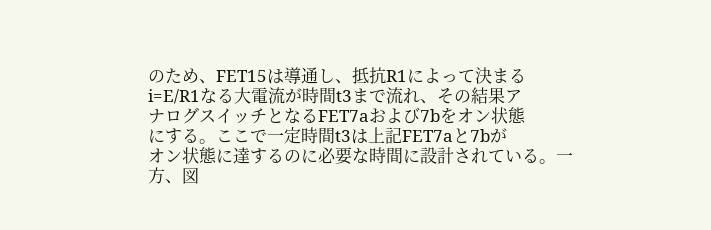のため、FET15は導通し、抵抗R1によって決まる
i=E/R1なる大電流が時間t3まで流れ、その結果ア
ナログスイッチとなるFET7aおよび7bをオン状態
にする。ここで一定時間t3は上記FET7aと7bが
オン状態に達するのに必要な時間に設計されている。一
方、図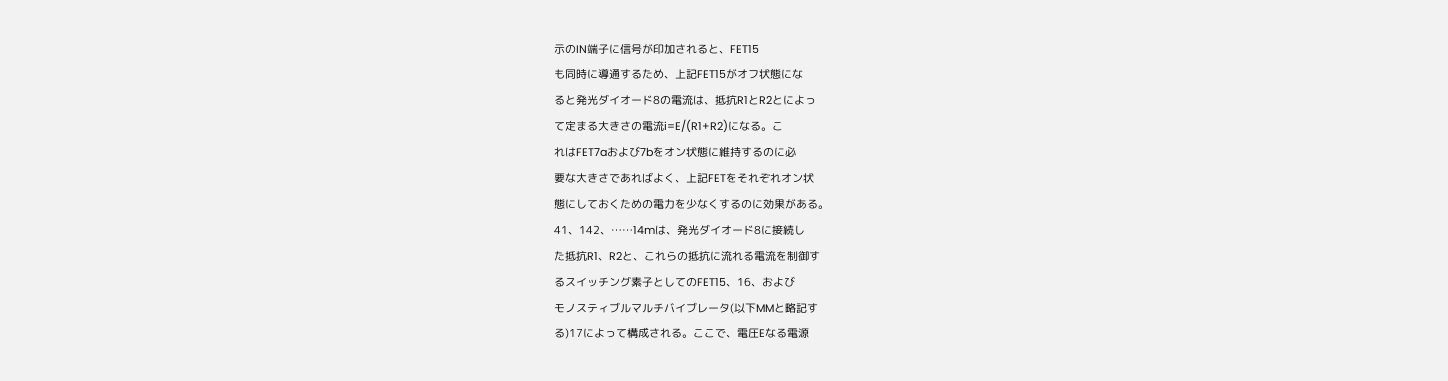示のIN端子に信号が印加されると、FET15
も同時に導通するため、上記FET15がオフ状態にな
ると発光ダイオード8の電流は、抵抗R1とR2とによっ
て定まる大きさの電流i=E/(R1+R2)になる。こ
れはFET7aおよび7bをオン状態に維持するのに必
要な大きさであればよく、上記FETをそれぞれオン状
態にしておくための電力を少なくするのに効果がある。
41、142、……14mは、発光ダイオード8に接続し
た抵抗R1、R2と、これらの抵抗に流れる電流を制御す
るスイッチング素子としてのFET15、16、および
モノスティブルマルチバイブレータ(以下MMと略記す
る)17によって構成される。ここで、電圧Eなる電源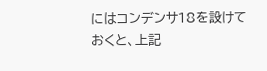にはコンデンサ18を設けておくと、上記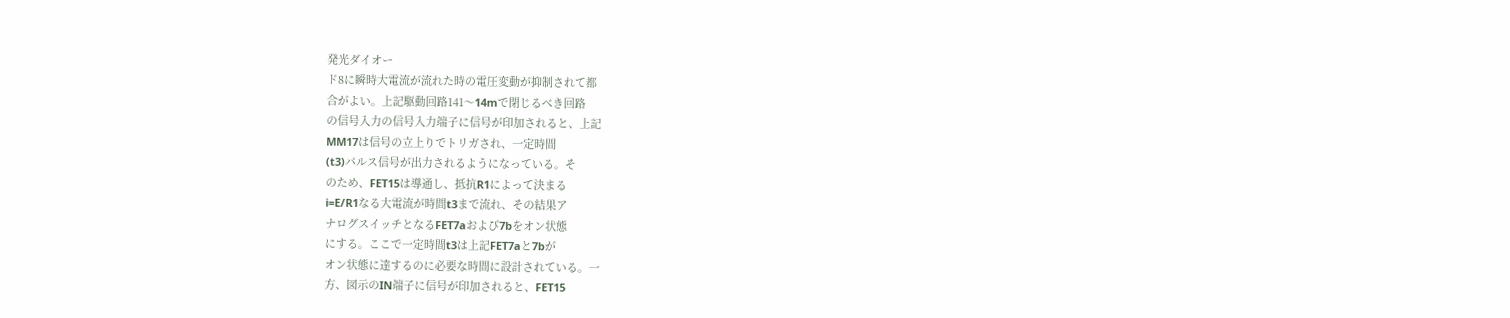発光ダイオー
ド8に瞬時大電流が流れた時の電圧変動が抑制されて都
合がよい。上記駆動回路141〜14mで閉じるべき回路
の信号入力の信号入力端子に信号が印加されると、上記
MM17は信号の立上りでトリガされ、一定時間
(t3)パルス信号が出力されるようになっている。そ
のため、FET15は導通し、抵抗R1によって決まる
i=E/R1なる大電流が時間t3まで流れ、その結果ア
ナログスイッチとなるFET7aおよび7bをオン状態
にする。ここで一定時間t3は上記FET7aと7bが
オン状態に達するのに必要な時間に設計されている。一
方、図示のIN端子に信号が印加されると、FET15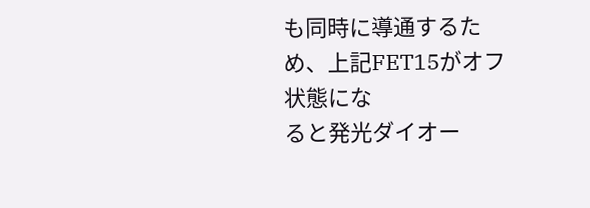も同時に導通するため、上記FET15がオフ状態にな
ると発光ダイオー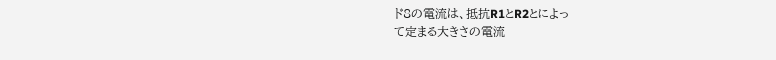ド8の電流は、抵抗R1とR2とによっ
て定まる大きさの電流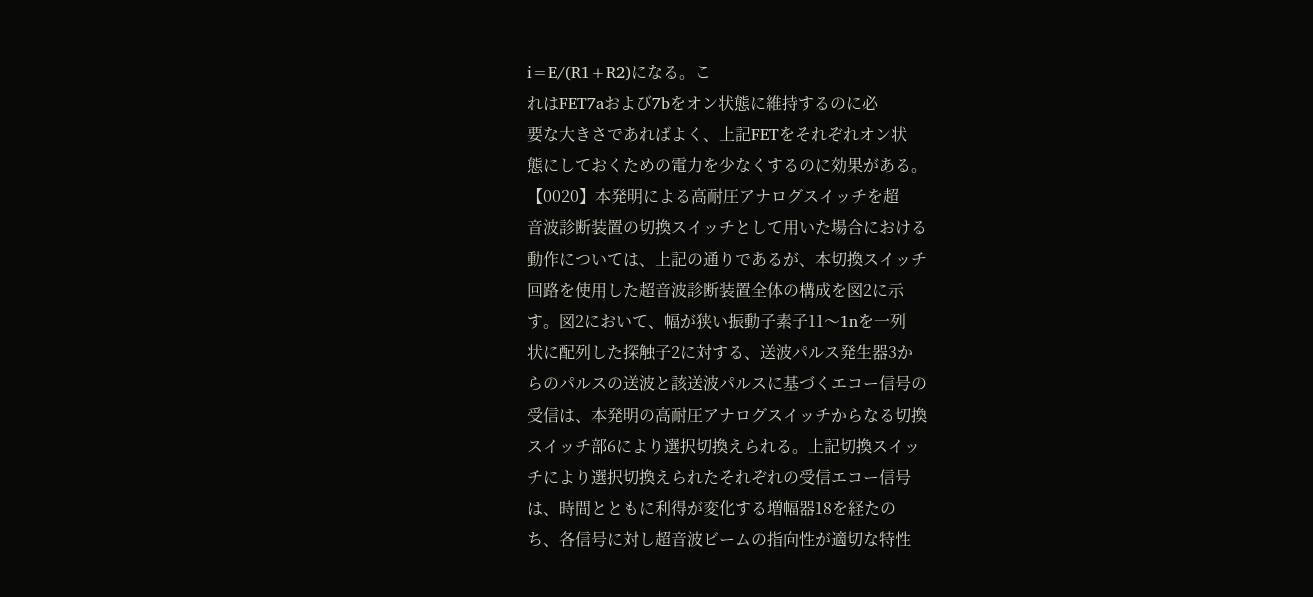i=E/(R1+R2)になる。こ
れはFET7aおよび7bをオン状態に維持するのに必
要な大きさであればよく、上記FETをそれぞれオン状
態にしておくための電力を少なくするのに効果がある。
【0020】本発明による高耐圧アナログスイッチを超
音波診断装置の切換スイッチとして用いた場合における
動作については、上記の通りであるが、本切換スイッチ
回路を使用した超音波診断装置全体の構成を図2に示
す。図2において、幅が狭い振動子素子11〜1nを一列
状に配列した探触子2に対する、送波パルス発生器3か
らのパルスの送波と該送波パルスに基づくエコー信号の
受信は、本発明の高耐圧アナログスイッチからなる切換
スイッチ部6により選択切換えられる。上記切換スイッ
チにより選択切換えられたそれぞれの受信エコー信号
は、時間とともに利得が変化する増幅器18を経たの
ち、各信号に対し超音波ビームの指向性が適切な特性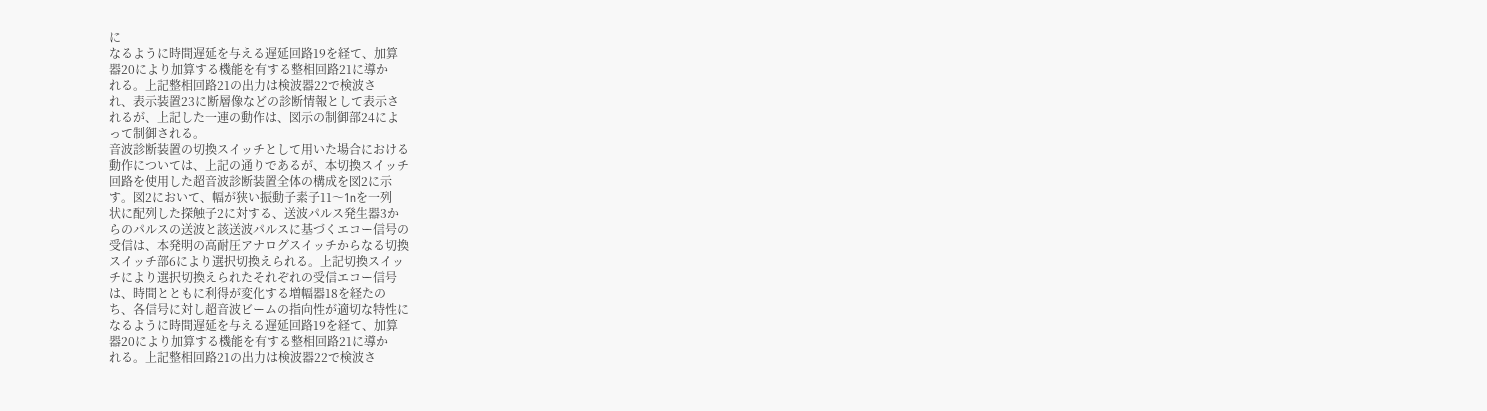に
なるように時間遅延を与える遅延回路19を経て、加算
器20により加算する機能を有する整相回路21に導か
れる。上記整相回路21の出力は検波器22で検波さ
れ、表示装置23に断層像などの診断情報として表示さ
れるが、上記した一連の動作は、図示の制御部24によ
って制御される。
音波診断装置の切換スイッチとして用いた場合における
動作については、上記の通りであるが、本切換スイッチ
回路を使用した超音波診断装置全体の構成を図2に示
す。図2において、幅が狭い振動子素子11〜1nを一列
状に配列した探触子2に対する、送波パルス発生器3か
らのパルスの送波と該送波パルスに基づくエコー信号の
受信は、本発明の高耐圧アナログスイッチからなる切換
スイッチ部6により選択切換えられる。上記切換スイッ
チにより選択切換えられたそれぞれの受信エコー信号
は、時間とともに利得が変化する増幅器18を経たの
ち、各信号に対し超音波ビームの指向性が適切な特性に
なるように時間遅延を与える遅延回路19を経て、加算
器20により加算する機能を有する整相回路21に導か
れる。上記整相回路21の出力は検波器22で検波さ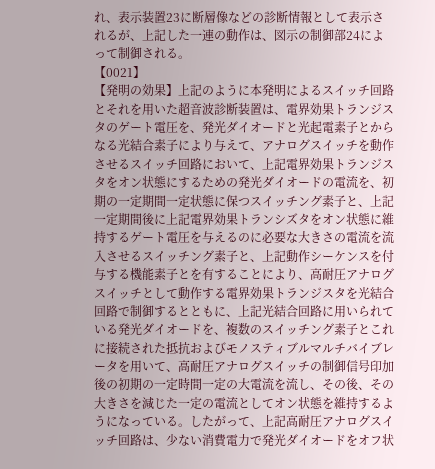れ、表示装置23に断層像などの診断情報として表示さ
れるが、上記した一連の動作は、図示の制御部24によ
って制御される。
【0021】
【発明の効果】上記のように本発明によるスイッチ回路
とそれを用いた超音波診断装置は、電界効果トランジス
タのゲート電圧を、発光ダイオードと光起電素子とから
なる光結合素子により与えて、アナログスイッチを動作
させるスイッチ回路において、上記電界効果トランジス
タをオン状態にするための発光ダイオードの電流を、初
期の一定期間一定状態に保つスイッチング素子と、上記
一定期間後に上記電界効果トランシズタをオン状態に維
持するゲート電圧を与えるのに必要な大きさの電流を流
入させるスイッチング素子と、上記動作シーケンスを付
与する機能素子とを有することにより、高耐圧アナログ
スイッチとして動作する電界効果トランジスタを光結合
回路で制御するとともに、上記光結合回路に用いられて
いる発光ダイオードを、複数のスイッチング素子とこれ
に接続された抵抗およびモノスティブルマルチバイブレ
ータを用いて、高耐圧アナログスイッチの制御信号印加
後の初期の一定時間一定の大電流を流し、その後、その
大きさを減じた一定の電流としてオン状態を維持するよ
うになっている。したがって、上記高耐圧アナログスイ
ッチ回路は、少ない消費電力で発光ダイオードをオフ状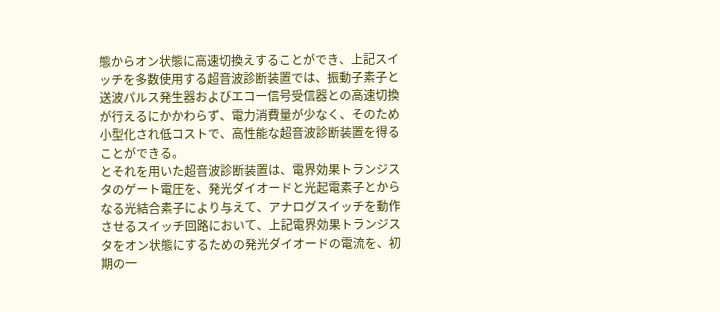態からオン状態に高速切換えすることができ、上記スイ
ッチを多数使用する超音波診断装置では、振動子素子と
送波パルス発生器およびエコー信号受信器との高速切換
が行えるにかかわらず、電力消費量が少なく、そのため
小型化され低コストで、高性能な超音波診断装置を得る
ことができる。
とそれを用いた超音波診断装置は、電界効果トランジス
タのゲート電圧を、発光ダイオードと光起電素子とから
なる光結合素子により与えて、アナログスイッチを動作
させるスイッチ回路において、上記電界効果トランジス
タをオン状態にするための発光ダイオードの電流を、初
期の一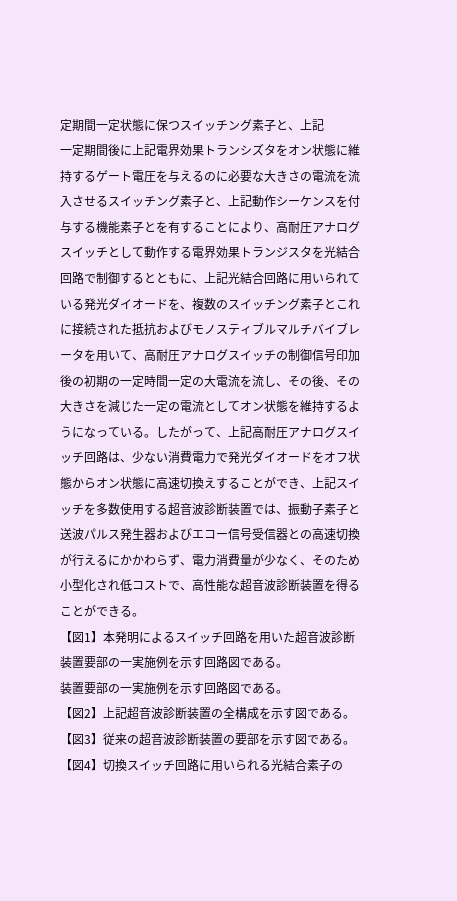定期間一定状態に保つスイッチング素子と、上記
一定期間後に上記電界効果トランシズタをオン状態に維
持するゲート電圧を与えるのに必要な大きさの電流を流
入させるスイッチング素子と、上記動作シーケンスを付
与する機能素子とを有することにより、高耐圧アナログ
スイッチとして動作する電界効果トランジスタを光結合
回路で制御するとともに、上記光結合回路に用いられて
いる発光ダイオードを、複数のスイッチング素子とこれ
に接続された抵抗およびモノスティブルマルチバイブレ
ータを用いて、高耐圧アナログスイッチの制御信号印加
後の初期の一定時間一定の大電流を流し、その後、その
大きさを減じた一定の電流としてオン状態を維持するよ
うになっている。したがって、上記高耐圧アナログスイ
ッチ回路は、少ない消費電力で発光ダイオードをオフ状
態からオン状態に高速切換えすることができ、上記スイ
ッチを多数使用する超音波診断装置では、振動子素子と
送波パルス発生器およびエコー信号受信器との高速切換
が行えるにかかわらず、電力消費量が少なく、そのため
小型化され低コストで、高性能な超音波診断装置を得る
ことができる。
【図1】本発明によるスイッチ回路を用いた超音波診断
装置要部の一実施例を示す回路図である。
装置要部の一実施例を示す回路図である。
【図2】上記超音波診断装置の全構成を示す図である。
【図3】従来の超音波診断装置の要部を示す図である。
【図4】切換スイッチ回路に用いられる光結合素子の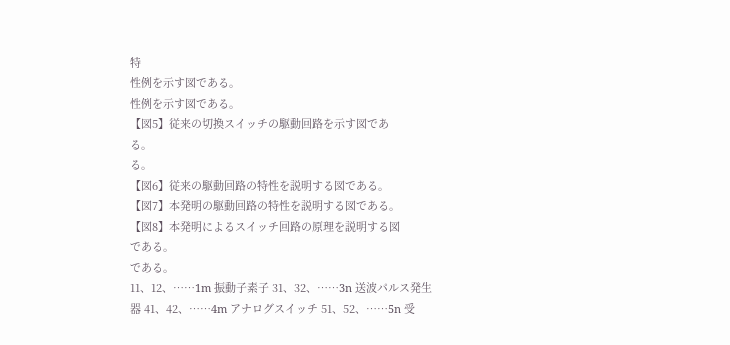特
性例を示す図である。
性例を示す図である。
【図5】従来の切換スイッチの駆動回路を示す図であ
る。
る。
【図6】従来の駆動回路の特性を説明する図である。
【図7】本発明の駆動回路の特性を説明する図である。
【図8】本発明によるスイッチ回路の原理を説明する図
である。
である。
11、12、……1m 振動子素子 31、32、……3n 送波パルス発生器 41、42、……4m アナログスイッチ 51、52、……5n 受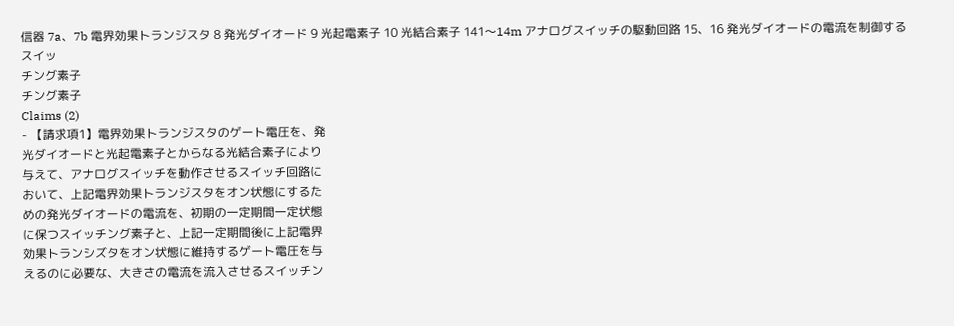信器 7a、7b 電界効果トランジスタ 8 発光ダイオード 9 光起電素子 10 光結合素子 141〜14m アナログスイッチの駆動回路 15、16 発光ダイオードの電流を制御するスイッ
チング素子
チング素子
Claims (2)
- 【請求項1】電界効果トランジスタのゲート電圧を、発
光ダイオードと光起電素子とからなる光結合素子により
与えて、アナログスイッチを動作させるスイッチ回路に
おいて、上記電界効果トランジスタをオン状態にするた
めの発光ダイオードの電流を、初期の一定期間一定状態
に保つスイッチング素子と、上記一定期間後に上記電界
効果トランシズタをオン状態に維持するゲート電圧を与
えるのに必要な、大きさの電流を流入させるスイッチン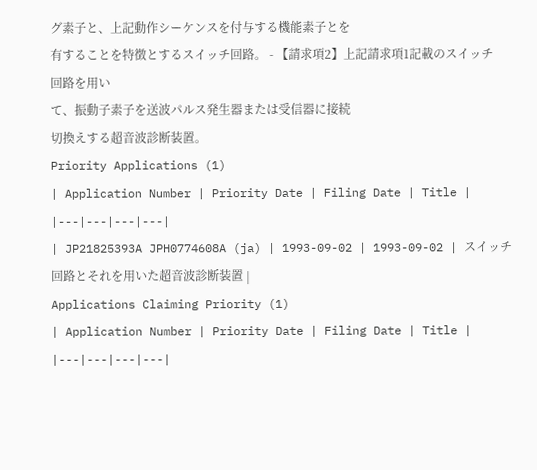グ素子と、上記動作シーケンスを付与する機能素子とを
有することを特徴とするスイッチ回路。 - 【請求項2】上記請求項1記載のスイッチ回路を用い
て、振動子素子を送波パルス発生器または受信器に接続
切換えする超音波診断装置。
Priority Applications (1)
| Application Number | Priority Date | Filing Date | Title |
|---|---|---|---|
| JP21825393A JPH0774608A (ja) | 1993-09-02 | 1993-09-02 | スイッチ回路とそれを用いた超音波診断装置 |
Applications Claiming Priority (1)
| Application Number | Priority Date | Filing Date | Title |
|---|---|---|---|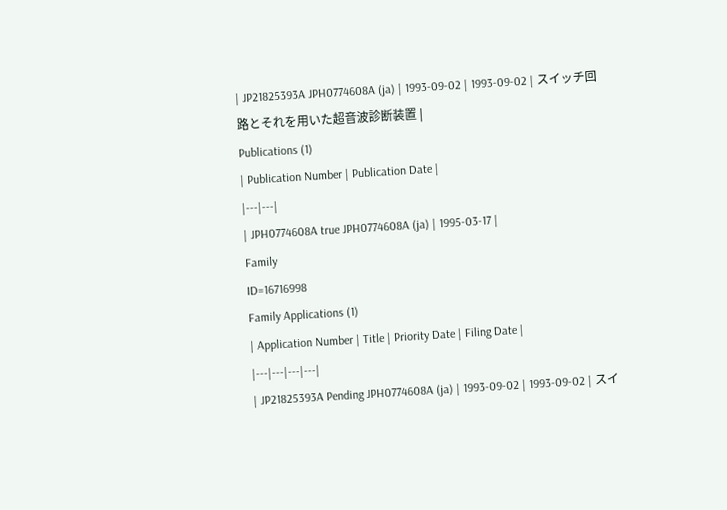| JP21825393A JPH0774608A (ja) | 1993-09-02 | 1993-09-02 | スイッチ回路とそれを用いた超音波診断装置 |
Publications (1)
| Publication Number | Publication Date |
|---|---|
| JPH0774608A true JPH0774608A (ja) | 1995-03-17 |
Family
ID=16716998
Family Applications (1)
| Application Number | Title | Priority Date | Filing Date |
|---|---|---|---|
| JP21825393A Pending JPH0774608A (ja) | 1993-09-02 | 1993-09-02 | スイ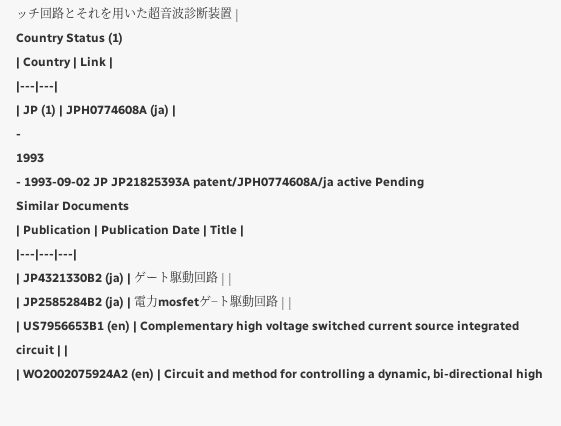ッチ回路とそれを用いた超音波診断装置 |
Country Status (1)
| Country | Link |
|---|---|
| JP (1) | JPH0774608A (ja) |
-
1993
- 1993-09-02 JP JP21825393A patent/JPH0774608A/ja active Pending
Similar Documents
| Publication | Publication Date | Title |
|---|---|---|
| JP4321330B2 (ja) | ゲート駆動回路 | |
| JP2585284B2 (ja) | 電力mosfetゲ−ト駆動回路 | |
| US7956653B1 (en) | Complementary high voltage switched current source integrated circuit | |
| WO2002075924A2 (en) | Circuit and method for controlling a dynamic, bi-directional high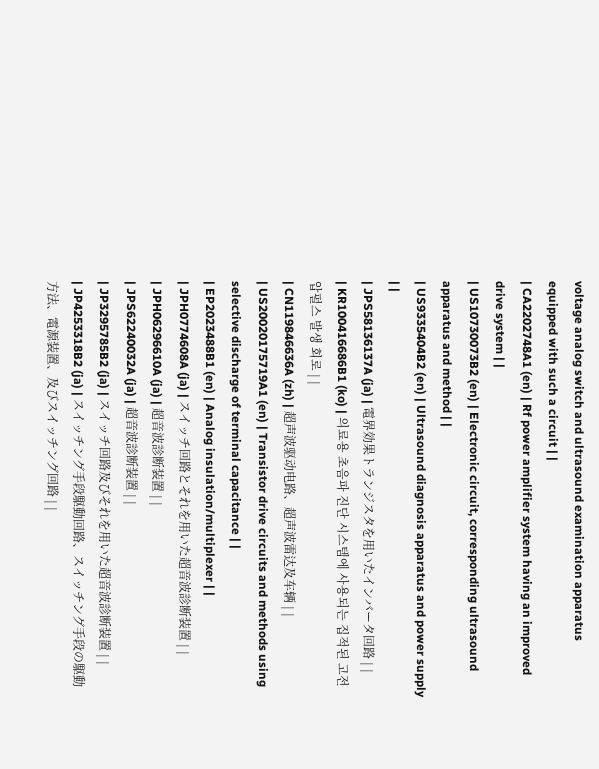voltage analog switch and ultrasound examination apparatus equipped with such a circuit | |
| CA2202748A1 (en) | Rf power amplifier system having an improved drive system | |
| US10730073B2 (en) | Electronic circuit, corresponding ultrasound apparatus and method | |
| US9335404B2 (en) | Ultrasound diagnosis apparatus and power supply | |
| JPS58136137A (ja) | 電界効果トランジスタを用いたインバータ回路 | |
| KR100416686B1 (ko) | 의료용 초음파 진단 시스템에 사용되는 집적된 고전압펄스 발생 회로 | |
| CN119846636A (zh) | 超声波驱动电路、超声波雷达及车辆 | |
| US20020175719A1 (en) | Transistor drive circuits and methods using selective discharge of terminal capacitance | |
| EP2023488B1 (en) | Analog insulation/multiplexer | |
| JPH0774608A (ja) | スイッチ回路とそれを用いた超音波診断装置 | |
| JPH06296610A (ja) | 超音波診断装置 | |
| JPS62240032A (ja) | 超音波診断装置 | |
| JP3295785B2 (ja) | スイッチ回路及びそれを用いた超音波診断装置 | |
| JP4253318B2 (ja) | スイッチング手段駆動回路、スイッチング手段の駆動方法、電源装置、及びスイッチング回路 | |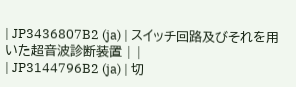| JP3436807B2 (ja) | スイッチ回路及びそれを用いた超音波診断装置 | |
| JP3144796B2 (ja) | 切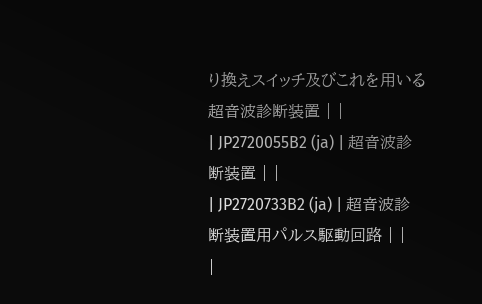り換えスイッチ及びこれを用いる超音波診断装置 | |
| JP2720055B2 (ja) | 超音波診断装置 | |
| JP2720733B2 (ja) | 超音波診断装置用パルス駆動回路 | |
|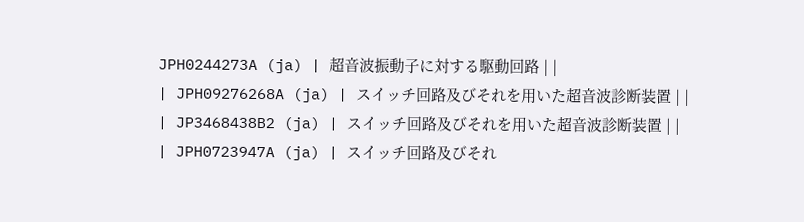JPH0244273A (ja) | 超音波振動子に対する駆動回路 | |
| JPH09276268A (ja) | スイッチ回路及びそれを用いた超音波診断装置 | |
| JP3468438B2 (ja) | スイッチ回路及びそれを用いた超音波診断装置 | |
| JPH0723947A (ja) | スイッチ回路及びそれ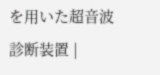を用いた超音波診断装置 |